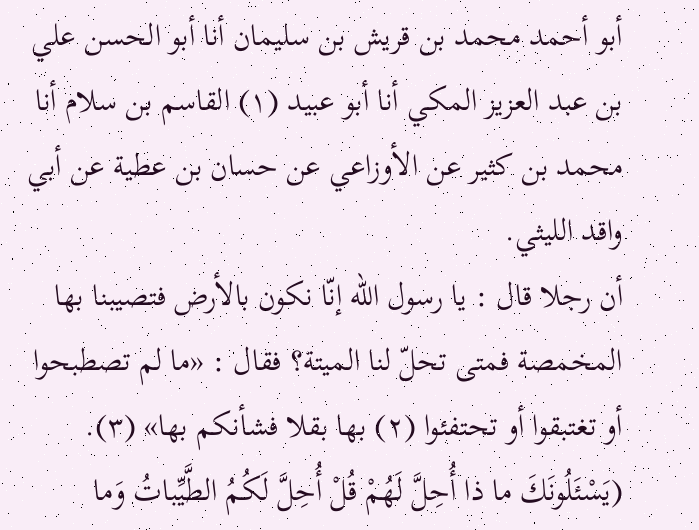أبو أحمد محمد بن قريش بن سليمان أنا أبو الحسن علي بن عبد العزيز المكي أنا أبو عبيد (١) القاسم بن سلام أنا محمد بن كثير عن الأوزاعي عن حسان بن عطية عن أبي واقد الليثي.
أن رجلا قال : يا رسول الله إنّا نكون بالأرض فتصيبنا بها المخمصة فمتى تحلّ لنا الميتة؟ فقال : «ما لم تصطبحوا أو تغتبقوا أو تحتفئوا (٢) بها بقلا فشأنكم بها» (٣).
(يَسْئَلُونَكَ ما ذا أُحِلَّ لَهُمْ قُلْ أُحِلَّ لَكُمُ الطَّيِّباتُ وَما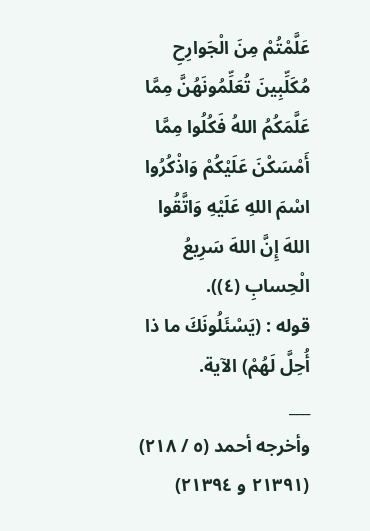عَلَّمْتُمْ مِنَ الْجَوارِحِ مُكَلِّبِينَ تُعَلِّمُونَهُنَّ مِمَّا عَلَّمَكُمُ اللهُ فَكُلُوا مِمَّا أَمْسَكْنَ عَلَيْكُمْ وَاذْكُرُوا اسْمَ اللهِ عَلَيْهِ وَاتَّقُوا اللهَ إِنَّ اللهَ سَرِيعُ الْحِسابِ (٤)).
قوله : (يَسْئَلُونَكَ ما ذا أُحِلَّ لَهُمْ) الآية.
___
وأخرجه أحمد (٥ / ٢١٨) (٢١٣٩١ و ٢١٣٩٤)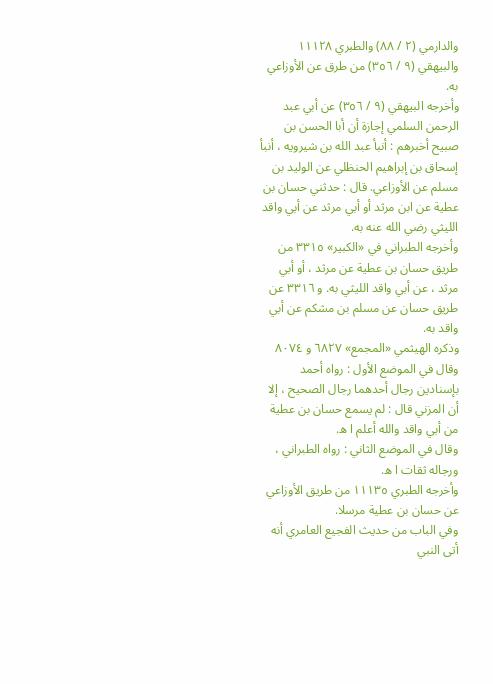والدارمي (٢ / ٨٨) والطبري ١١١٢٨ والبيهقي (٩ / ٣٥٦) من طرق عن الأوزاعي به.
وأخرجه البيهقي (٩ / ٣٥٦) عن أبي عبد الرحمن السلمي إجازة أن أبا الحسن بن صبيح أخبرهم : أنبأ عبد الله بن شيرويه ، أنبأ إسحاق بن إبراهيم الحنظلي عن الوليد بن مسلم عن الأوزاعي. قال : حدثني حسان بن عطية عن ابن مرثد أو أبي مرثد عن أبي واقد الليثي رضي الله عنه به.
وأخرجه الطبراني في «الكبير» ٣٣١٥ من طريق حسان بن عطية عن مرثد ، أو أبي مرثد ، عن أبي واقد الليثي به. و ٣٣١٦ عن طريق حسان عن مسلم بن مشكم عن أبي واقد به.
وذكره الهيثمي «المجمع» ٦٨٢٧ و ٨٠٧٤ وقال في الموضع الأول : رواه أحمد بإسنادين رجال أحدهما رجال الصحيح ، إلا أن المزني قال : لم يسمع حسان بن عطية من أبي واقد والله أعلم ا ه.
وقال في الموضع الثاني : رواه الطبراني ، ورجاله ثقات ا ه.
وأخرجه الطبري ١١١٣٥ من طريق الأوزاعي عن حسان بن عطية مرسلا.
وفي الباب من حديث الفجيع العامري أنه أتى النبي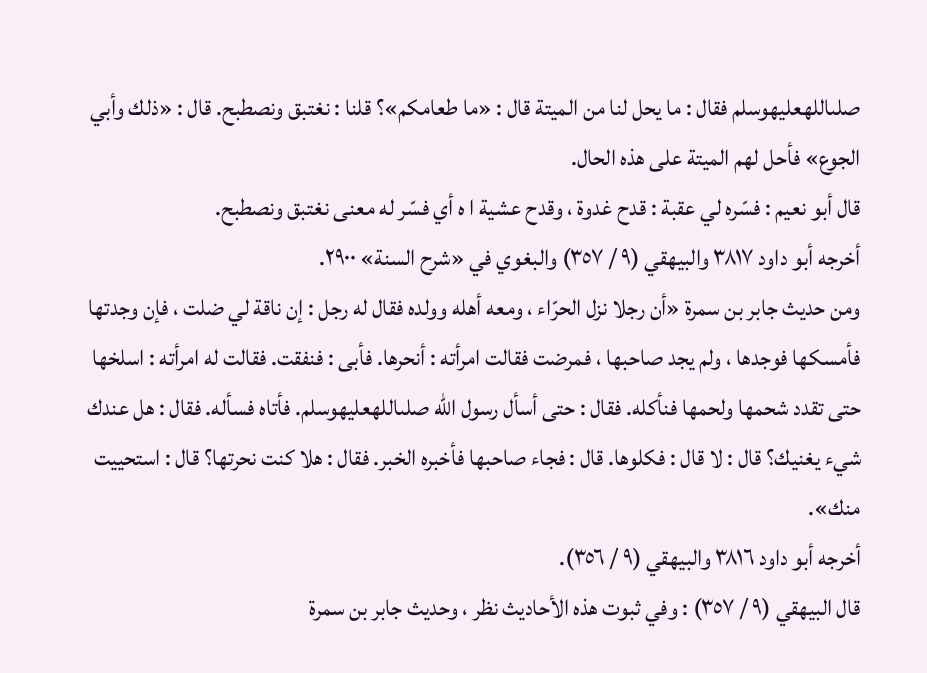صلىاللهعليهوسلم فقال : ما يحل لنا من الميتة قال : «ما طعامكم»؟ قلنا : نغتبق ونصطبح. قال : «ذلك وأبي الجوع» فأحل لهم الميتة على هذه الحال.
قال أبو نعيم : فسّره لي عقبة : قدح غدوة ، وقدح عشية ا ه أي فسّر له معنى نغتبق ونصطبح.
أخرجه أبو داود ٣٨١٧ والبيهقي (٩ / ٣٥٧) والبغوي في «شرح السنة» ٢٩٠٠.
ومن حديث جابر بن سمرة «أن رجلا نزل الحرّاء ، ومعه أهله وولده فقال له رجل : إن ناقة لي ضلت ، فإن وجدتها فأمسكها فوجدها ، ولم يجد صاحبها ، فمرضت فقالت امرأته : أنحرها. فأبى : فنفقت. فقالت له امرأته : اسلخها حتى تقدد شحمها ولحمها فنأكله. فقال : حتى أسأل رسول الله صلىاللهعليهوسلم. فأتاه فسأله. فقال : هل عندك شيء يغنيك؟ قال : لا قال : فكلوها. قال : فجاء صاحبها فأخبره الخبر. فقال : هلا كنت نحرتها؟ قال : استحييت منك».
أخرجه أبو داود ٣٨١٦ والبيهقي (٩ / ٣٥٦).
قال البيهقي (٩ / ٣٥٧) : وفي ثبوت هذه الأحاديث نظر ، وحديث جابر بن سمرة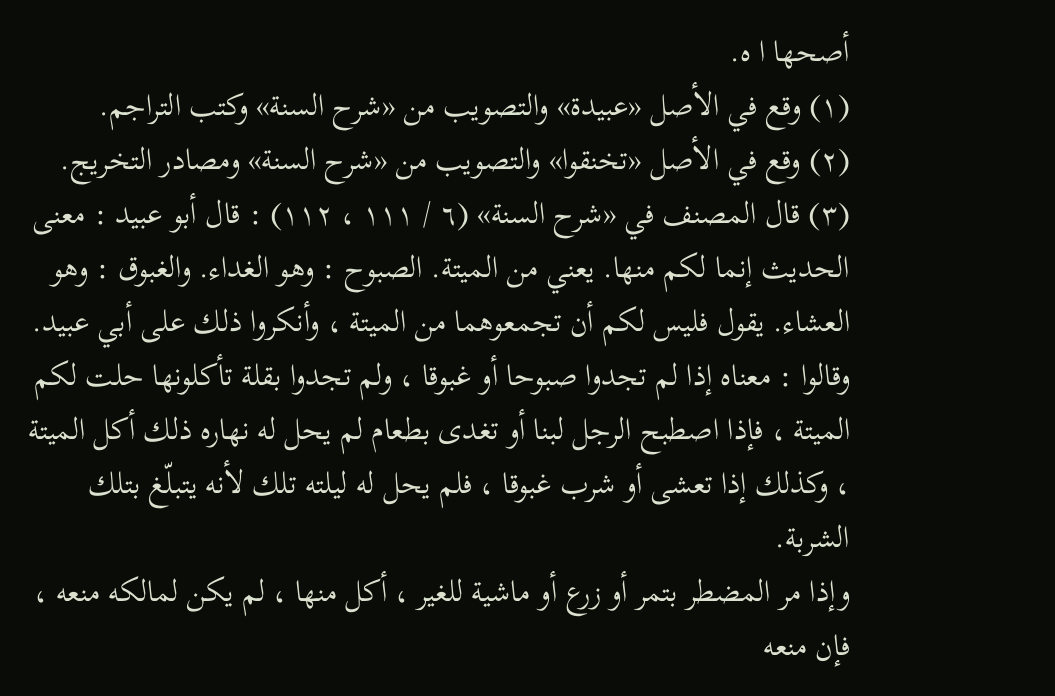أصحها ا ه.
(١) وقع في الأصل «عبيدة» والتصويب من «شرح السنة» وكتب التراجم.
(٢) وقع في الأصل «تخنقوا» والتصويب من «شرح السنة» ومصادر التخريج.
(٣) قال المصنف في «شرح السنة» (٦ / ١١١ ، ١١٢) : قال أبو عبيد : معنى الحديث إنما لكم منها. يعني من الميتة. الصبوح : وهو الغداء. والغبوق : وهو العشاء. يقول فليس لكم أن تجمعوهما من الميتة ، وأنكروا ذلك على أبي عبيد.
وقالوا : معناه إذا لم تجدوا صبوحا أو غبوقا ، ولم تجدوا بقلة تأكلونها حلت لكم الميتة ، فإذا اصطبح الرجل لبنا أو تغدى بطعام لم يحل له نهاره ذلك أكل الميتة ، وكذلك إذا تعشى أو شرب غبوقا ، فلم يحل له ليلته تلك لأنه يتبلّغ بتلك الشربة.
وإذا مر المضطر بتمر أو زرع أو ماشية للغير ، أكل منها ، لم يكن لمالكه منعه ، فإن منعه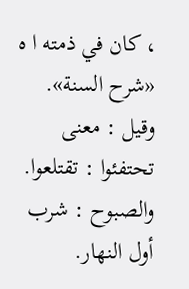، كان في ذمته ا ه «شرح السنة».
وقيل : معنى تحتفئوا : تقتلعوا. والصبوح : شرب أول النهار.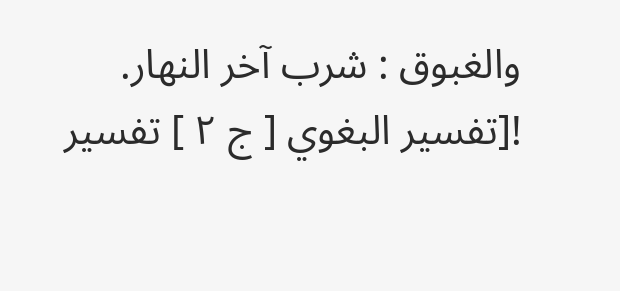والغبوق : شرب آخر النهار.
![تفسير البغوي [ ج ٢ ] تفسير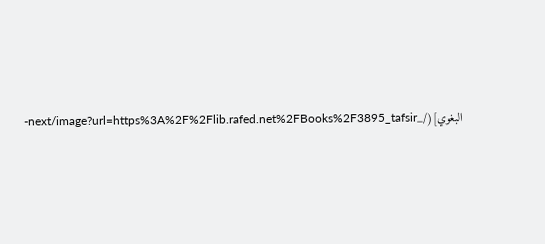البغوي](/_next/image?url=https%3A%2F%2Flib.rafed.net%2FBooks%2F3895_tafsir-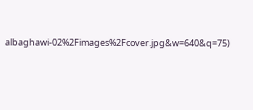albaghawi-02%2Fimages%2Fcover.jpg&w=640&q=75)